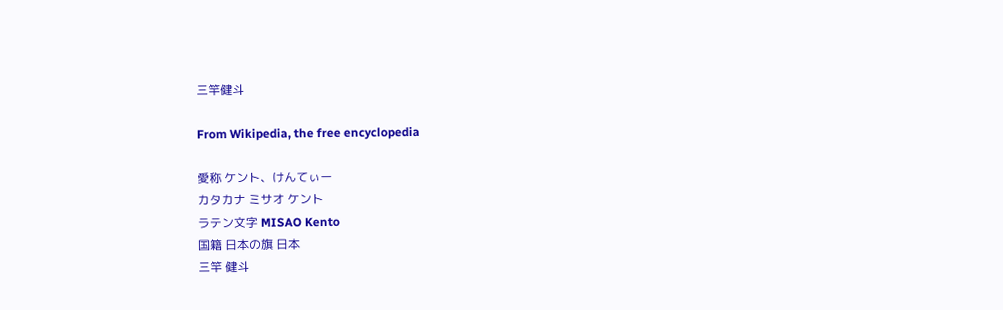三竿健斗

From Wikipedia, the free encyclopedia

愛称 ケント、けんてぃー
カタカナ ミサオ ケント
ラテン文字 MISAO Kento
国籍 日本の旗 日本
三竿 健斗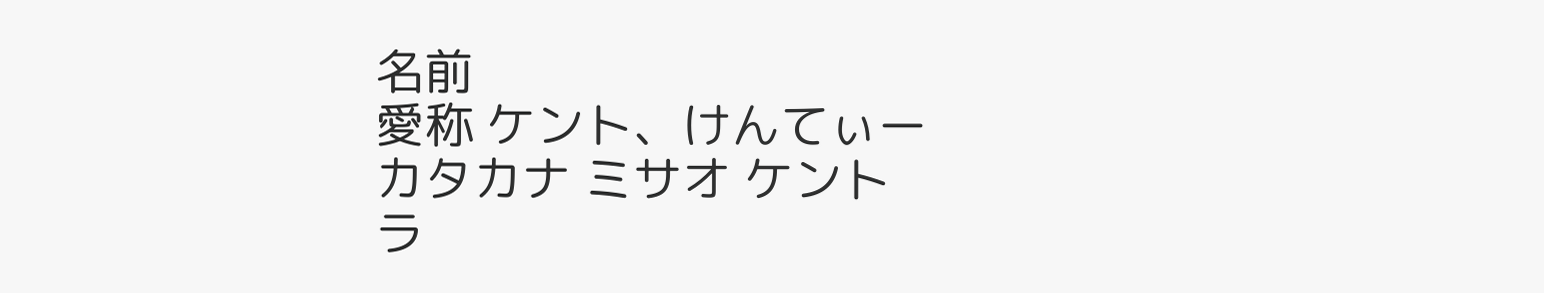名前
愛称 ケント、けんてぃー
カタカナ ミサオ ケント
ラ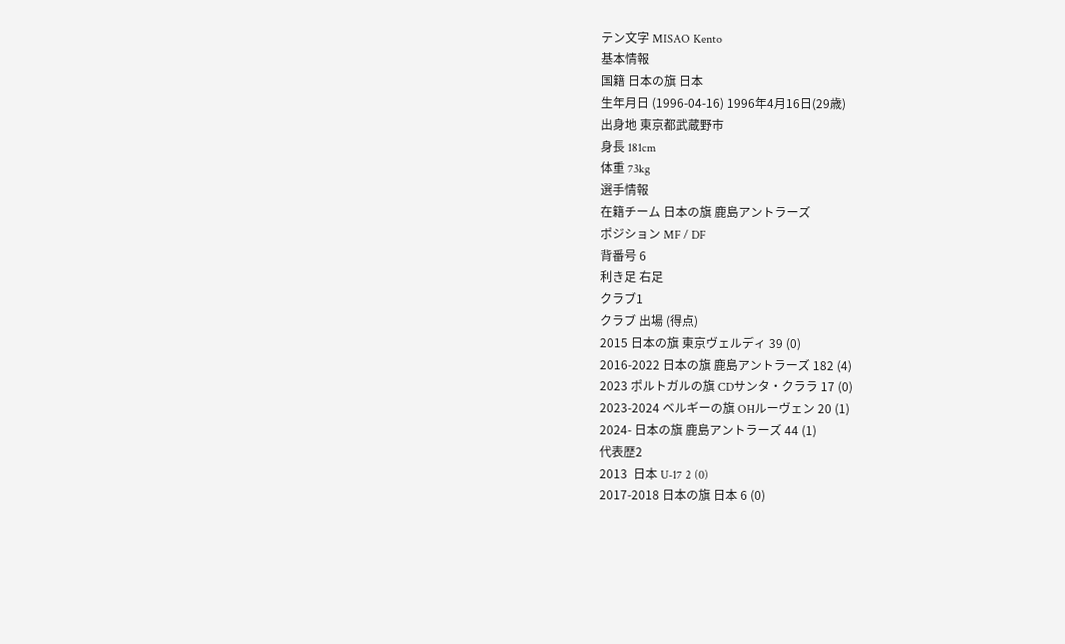テン文字 MISAO Kento
基本情報
国籍 日本の旗 日本
生年月日 (1996-04-16) 1996年4月16日(29歳)
出身地 東京都武蔵野市
身長 181cm
体重 73kg
選手情報
在籍チーム 日本の旗 鹿島アントラーズ
ポジション MF / DF
背番号 6
利き足 右足
クラブ1
クラブ 出場 (得点)
2015 日本の旗 東京ヴェルディ 39 (0)
2016-2022 日本の旗 鹿島アントラーズ 182 (4)
2023 ポルトガルの旗 CDサンタ・クララ 17 (0)
2023-2024 ベルギーの旗 OHルーヴェン 20 (1)
2024- 日本の旗 鹿島アントラーズ 44 (1)
代表歴2
2013  日本 U-17 2 (0)
2017-2018 日本の旗 日本 6 (0)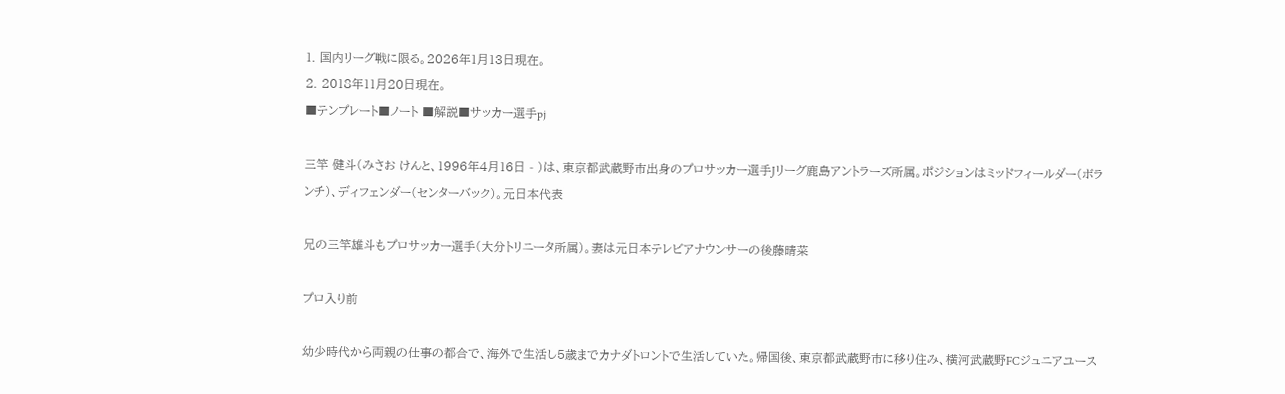1. 国内リーグ戦に限る。2026年1月13日現在。
2. 2018年11月20日現在。
■テンプレート■ノート ■解説■サッカー選手pj

三竿 健斗(みさお けんと、1996年4月16日 - )は、東京都武蔵野市出身のプロサッカー選手Jリーグ鹿島アントラーズ所属。ポジションはミッドフィールダー(ボランチ)、ディフェンダー(センターバック)。元日本代表

兄の三竿雄斗もプロサッカー選手(大分トリニータ所属)。妻は元日本テレビアナウンサーの後藤晴菜

プロ入り前

幼少時代から両親の仕事の都合で、海外で生活し5歳までカナダトロントで生活していた。帰国後、東京都武蔵野市に移り住み、横河武蔵野FCジュニアユース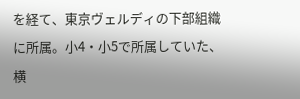を経て、東京ヴェルディの下部組織に所属。小4・小5で所属していた、横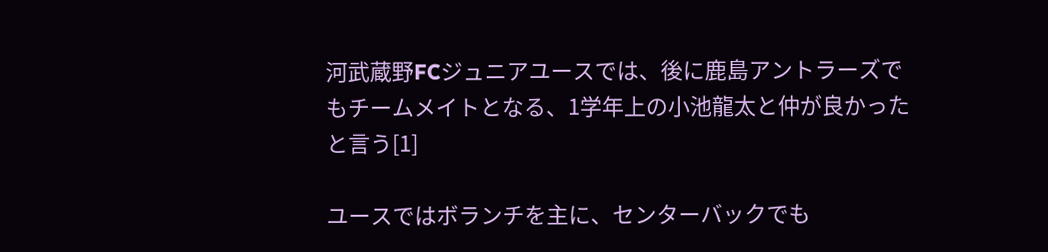河武蔵野FCジュニアユースでは、後に鹿島アントラーズでもチームメイトとなる、1学年上の小池龍太と仲が良かったと言う[1]

ユースではボランチを主に、センターバックでも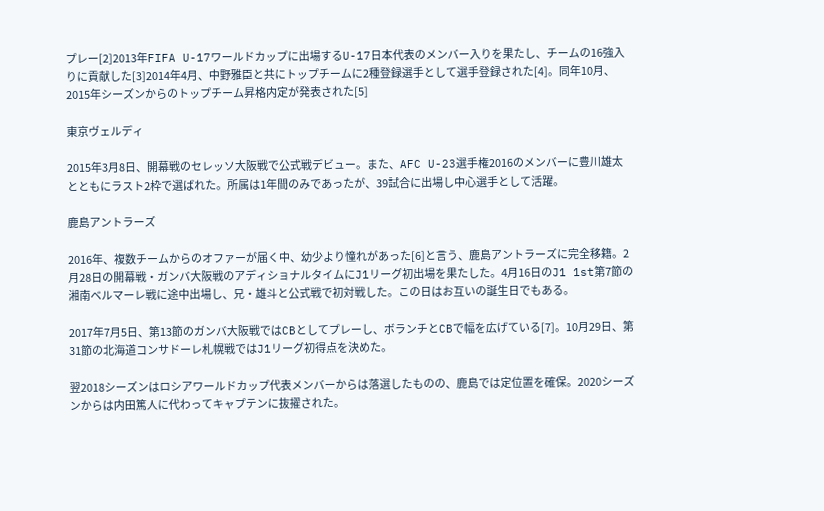プレー[2]2013年FIFA U-17ワールドカップに出場するU-17日本代表のメンバー入りを果たし、チームの16強入りに貢献した[3]2014年4月、中野雅臣と共にトップチームに2種登録選手として選手登録された[4]。同年10月、2015年シーズンからのトップチーム昇格内定が発表された[5]

東京ヴェルディ

2015年3月8日、開幕戦のセレッソ大阪戦で公式戦デビュー。また、AFC U-23選手権2016のメンバーに豊川雄太とともにラスト2枠で選ばれた。所属は1年間のみであったが、39試合に出場し中心選手として活躍。

鹿島アントラーズ

2016年、複数チームからのオファーが届く中、幼少より憧れがあった[6]と言う、鹿島アントラーズに完全移籍。2月28日の開幕戦・ガンバ大阪戦のアディショナルタイムにJ1リーグ初出場を果たした。4月16日のJ1 1st第7節の湘南ベルマーレ戦に途中出場し、兄・雄斗と公式戦で初対戦した。この日はお互いの誕生日でもある。

2017年7月5日、第13節のガンバ大阪戦ではCBとしてプレーし、ボランチとCBで幅を広げている[7]。10月29日、第31節の北海道コンサドーレ札幌戦ではJ1リーグ初得点を決めた。

翌2018シーズンはロシアワールドカップ代表メンバーからは落選したものの、鹿島では定位置を確保。2020シーズンからは内田篤人に代わってキャプテンに抜擢された。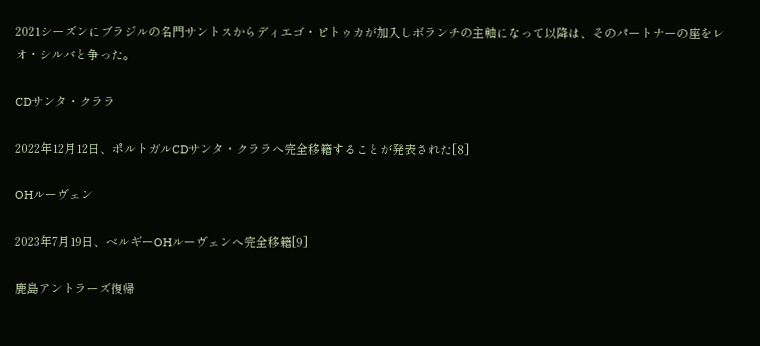2021シーズンにブラジルの名門サントスからディエゴ・ピトゥカが加入しボランチの主軸になって以降は、そのパートナーの座をレオ・シルバと争った。

CDサンタ・クララ

2022年12月12日、ポルトガルCDサンタ・クララへ完全移籍することが発表された[8]

OHルーヴェン

2023年7月19日、ベルギーOHルーヴェンへ完全移籍[9]

鹿島アントラーズ復帰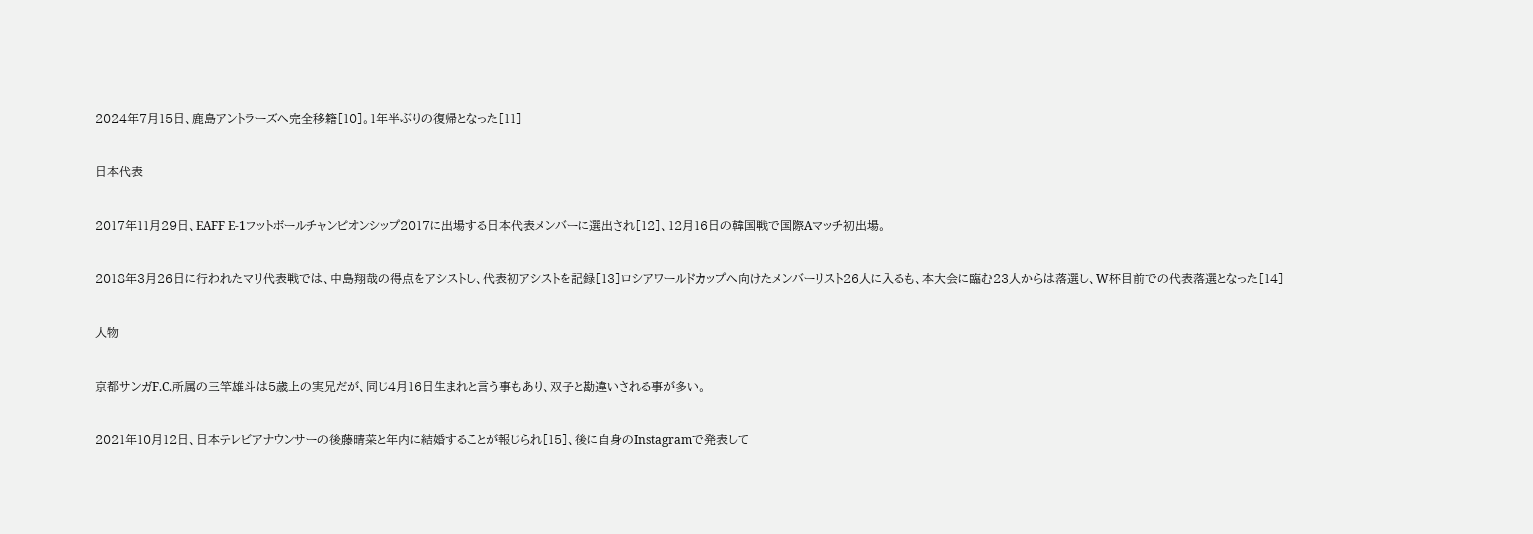2024年7月15日、鹿島アントラーズへ完全移籍[10]。1年半ぶりの復帰となった[11]

日本代表

2017年11月29日、EAFF E-1フットボールチャンピオンシップ2017に出場する日本代表メンバーに選出され[12]、12月16日の韓国戦で国際Aマッチ初出場。

2018年3月26日に行われたマリ代表戦では、中島翔哉の得点をアシストし、代表初アシストを記録[13]ロシアワールドカップへ向けたメンバーリスト26人に入るも、本大会に臨む23人からは落選し、W杯目前での代表落選となった[14]

人物

京都サンガF.C.所属の三竿雄斗は5歳上の実兄だが、同じ4月16日生まれと言う事もあり、双子と勘違いされる事が多い。

2021年10月12日、日本テレビアナウンサーの後藤晴菜と年内に結婚することが報じられ[15]、後に自身のInstagramで発表して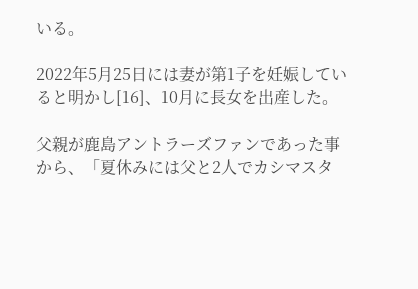いる。

2022年5月25日には妻が第1子を妊娠していると明かし[16]、10月に長女を出産した。

父親が鹿島アントラーズファンであった事から、「夏休みには父と2人でカシマスタ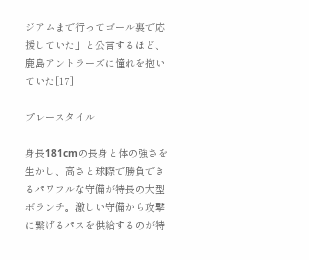ジアムまで行ってゴール裏で応援していた」と公言するほど、鹿島アントラーズに憧れを抱いていた[17]

プレースタイル

身長181cmの長身と体の強さを生かし、高さと球際で勝負できるパワフルな守備が特長の大型ボランチ。激しい守備から攻撃に繋げるパスを供給するのが特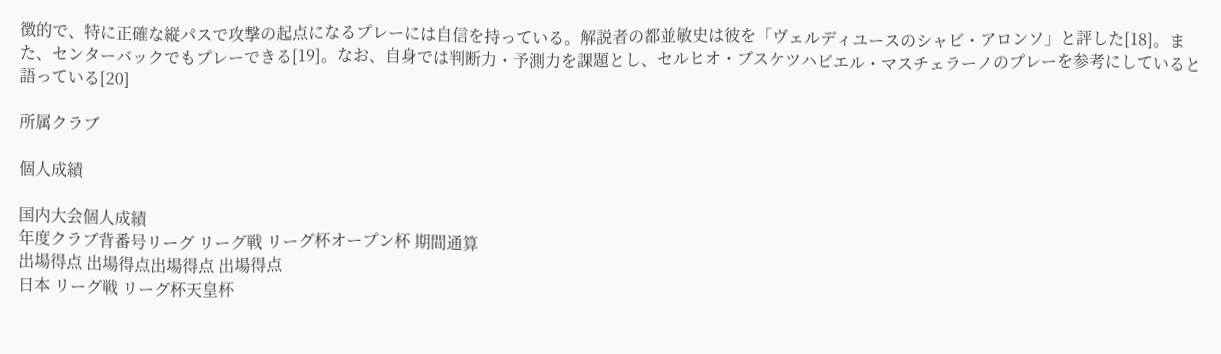徴的で、特に正確な縦パスで攻撃の起点になるプレーには自信を持っている。解説者の都並敏史は彼を「ヴェルディユースのシャビ・アロンソ」と評した[18]。また、センターバックでもプレーできる[19]。なお、自身では判断力・予測力を課題とし、セルヒオ・ブスケツハビエル・マスチェラーノのプレーを参考にしていると語っている[20]

所属クラブ

個人成績

国内大会個人成績
年度クラブ背番号リーグ リーグ戦 リーグ杯オープン杯 期間通算
出場得点 出場得点出場得点 出場得点
日本 リーグ戦 リーグ杯天皇杯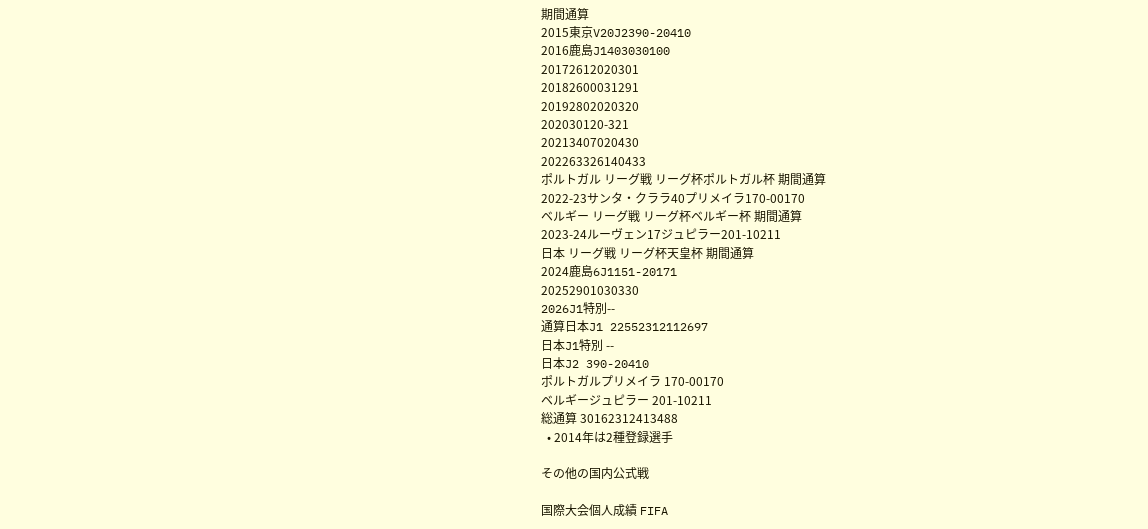期間通算
2015東京V20J2390-20410
2016鹿島J1403030100
20172612020301
20182600031291
20192802020320
202030120-321
20213407020430
202263326140433
ポルトガル リーグ戦 リーグ杯ポルトガル杯 期間通算
2022-23サンタ・クララ40プリメイラ170-00170
ベルギー リーグ戦 リーグ杯ベルギー杯 期間通算
2023-24ルーヴェン17ジュピラー201-10211
日本 リーグ戦 リーグ杯天皇杯 期間通算
2024鹿島6J1151-20171
20252901030330
2026J1特別--
通算日本J1 22552312112697
日本J1特別 --
日本J2 390-20410
ポルトガルプリメイラ 170-00170
ベルギージュピラー 201-10211
総通算 30162312413488
  • 2014年は2種登録選手

その他の国内公式戦

国際大会個人成績 FIFA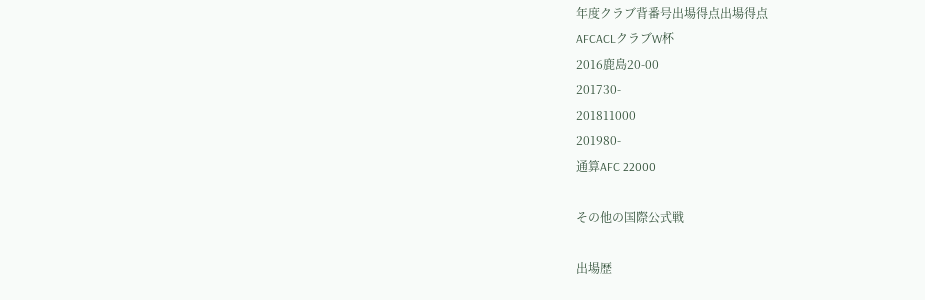年度クラブ背番号出場得点出場得点
AFCACLクラブW杯
2016鹿島20-00
201730-
201811000
201980-
通算AFC 22000

その他の国際公式戦

出場歴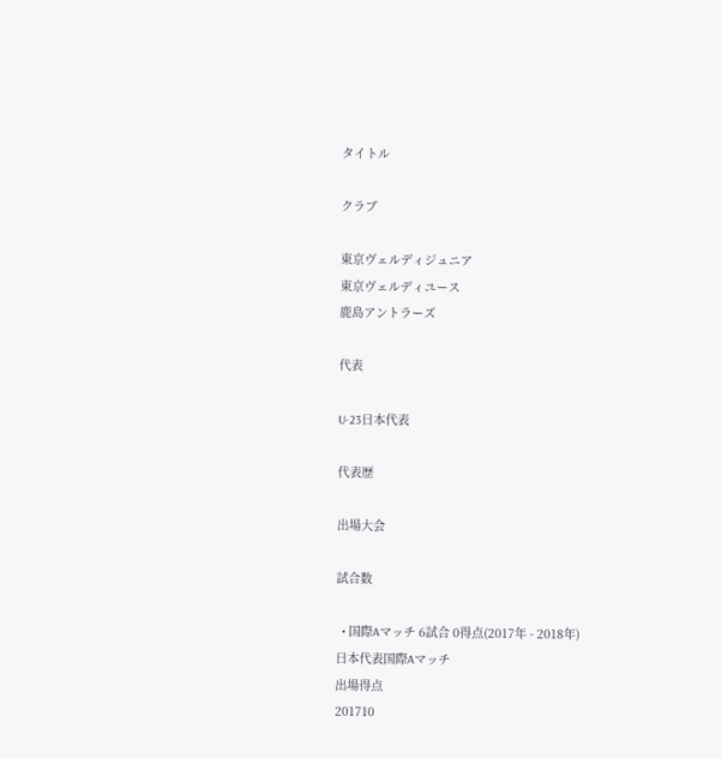タイトル

クラブ

東京ヴェルディジュニア
東京ヴェルディユース
鹿島アントラーズ

代表

U-23日本代表

代表歴

出場大会

試合数

  • 国際Aマッチ 6試合 0得点(2017年 - 2018年)
日本代表国際Aマッチ
出場得点
201710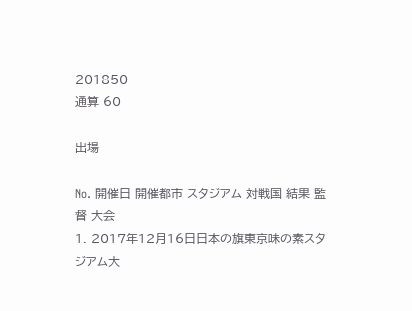201850
通算 60

出場

No. 開催日 開催都市 スタジアム 対戦国 結果 監督 大会
1. 2017年12月16日日本の旗東京味の素スタジアム大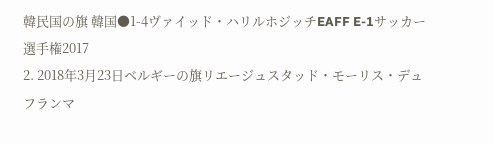韓民国の旗 韓国●1-4ヴァイッド・ハリルホジッチEAFF E-1サッカー選手権2017
2. 2018年3月23日ベルギーの旗リエージュスタッド・モーリス・デュフランマ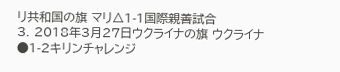リ共和国の旗 マリ△1-1国際親善試合
3. 2018年3月27日ウクライナの旗 ウクライナ●1-2キリンチャレンジ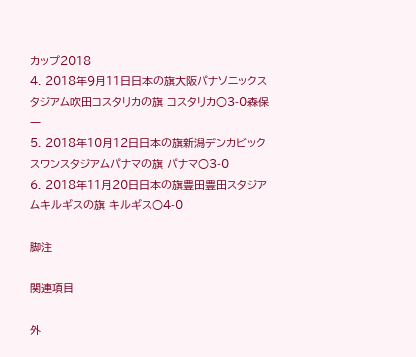カップ2018
4. 2018年9月11日日本の旗大阪パナソニックスタジアム吹田コスタリカの旗 コスタリカ○3-0森保一
5. 2018年10月12日日本の旗新潟デンカビックスワンスタジアムパナマの旗 パナマ○3-0
6. 2018年11月20日日本の旗豊田豊田スタジアムキルギスの旗 キルギス○4-0

脚注

関連項目

外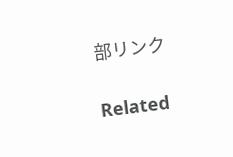部リンク

Related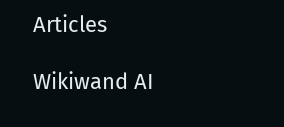Articles

Wikiwand AI